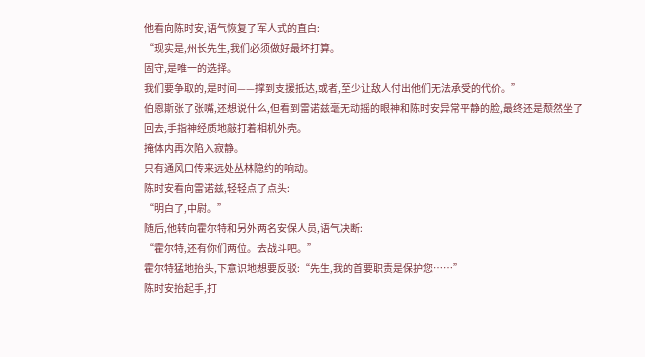他看向陈时安,语气恢复了军人式的直白:
“现实是,州长先生,我们必须做好最坏打算。
固守,是唯一的选择。
我们要争取的,是时间——撑到支援抵达,或者,至少让敌人付出他们无法承受的代价。”
伯恩斯张了张嘴,还想说什么,但看到雷诺兹毫无动摇的眼神和陈时安异常平静的脸,最终还是颓然坐了回去,手指神经质地敲打着相机外壳。
掩体内再次陷入寂静。
只有通风口传来远处丛林隐约的响动。
陈时安看向雷诺兹,轻轻点了点头:
“明白了,中尉。”
随后,他转向霍尔特和另外两名安保人员,语气决断:
“霍尔特,还有你们两位。去战斗吧。”
霍尔特猛地抬头,下意识地想要反驳:“先生,我的首要职责是保护您……”
陈时安抬起手,打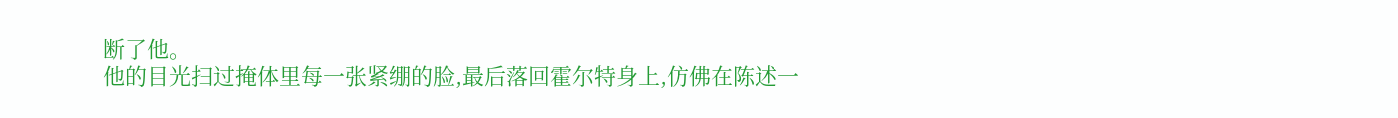断了他。
他的目光扫过掩体里每一张紧绷的脸,最后落回霍尔特身上,仿佛在陈述一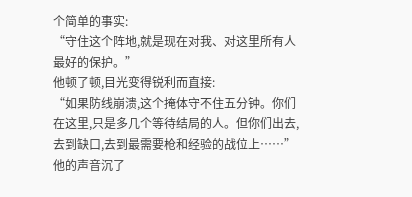个简单的事实:
“守住这个阵地,就是现在对我、对这里所有人最好的保护。”
他顿了顿,目光变得锐利而直接:
“如果防线崩溃,这个掩体守不住五分钟。你们在这里,只是多几个等待结局的人。但你们出去,去到缺口,去到最需要枪和经验的战位上……”
他的声音沉了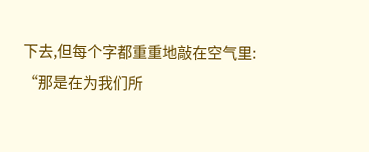下去,但每个字都重重地敲在空气里:
“那是在为我们所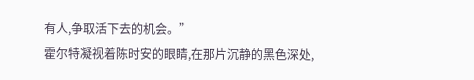有人,争取活下去的机会。”
霍尔特凝视着陈时安的眼睛,在那片沉静的黑色深处,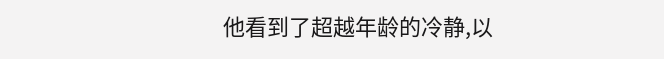他看到了超越年龄的冷静,以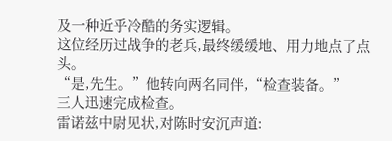及一种近乎冷酷的务实逻辑。
这位经历过战争的老兵,最终缓缓地、用力地点了点头。
“是,先生。”他转向两名同伴,“检查装备。”
三人迅速完成检查。
雷诺兹中尉见状,对陈时安沉声道: